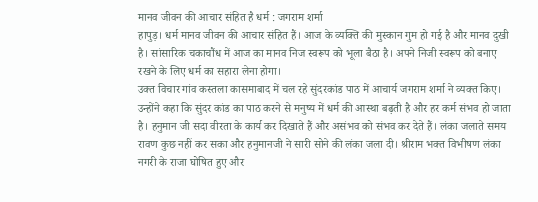मानव जीवन की आचार संहित है धर्म : जगराम शर्मा
हापुड़। धर्म मानव जीवन की आचार संहित हैं। आज के व्यक्ति की मुस्कान गुम हो गई है और मानव दुखी है। सांसारिक चकाचौंध में आज का मानव निज स्वरूप को भूला बैठा है। अपने निजी स्वरूप को बनाए रखने के लिए धर्म का सहारा लेना होगा।
उक्त विचार गांव कस्तला कासमाबाद में चल रहे सुंदरकांड पाठ में आचार्य जगराम शर्मा ने व्यक्त किए। उन्होंने कहा कि सुंदर कांड का पाठ करने से मनुष्य में धर्म की आस्था बढ़ती है और हर कर्म संभव हो जाता है। हनुमान जी सदा वीरता के कार्य कर दिखाते हैं और असंभव को संभव कर देते हैं। लंका जलाते समय रावण कुछ नहीं कर सका और हनुमानजी ने सारी सोने की लंका जला दी। श्रीराम भक्त विभीषण लंका नगरी के राजा घोषित हुए और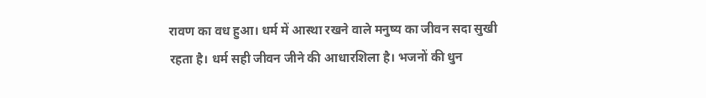रावण का वध हुआ। धर्म में आस्था रखने वाले मनुष्य का जीवन सदा सुखी रहता है। धर्म सही जीवन जीने की आधारशिला है। भजनों की धुन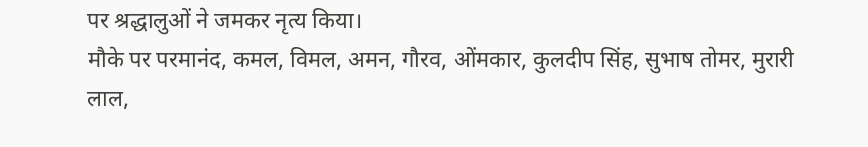पर श्रद्धालुओं ने जमकर नृत्य किया।
मौके पर परमानंद, कमल, विमल, अमन, गौरव, ओंमकार, कुलदीप सिंह, सुभाष तोमर, मुरारी लाल,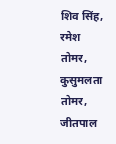शिव सिंह, रमेश तोमर, कुसुमलता तोमर, जीतपाल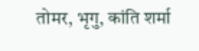तोमर, भृगु, कांति शर्मा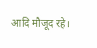आदि मौजूद रहे।